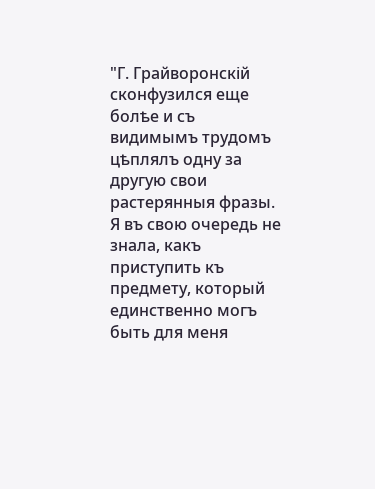"Г. Грайворонскій сконфузился еще болѣе и съ видимымъ трудомъ цѣплялъ одну за другую свои растерянныя фразы. Я въ свою очередь не знала, какъ приступить къ предмету, который единственно могъ быть для меня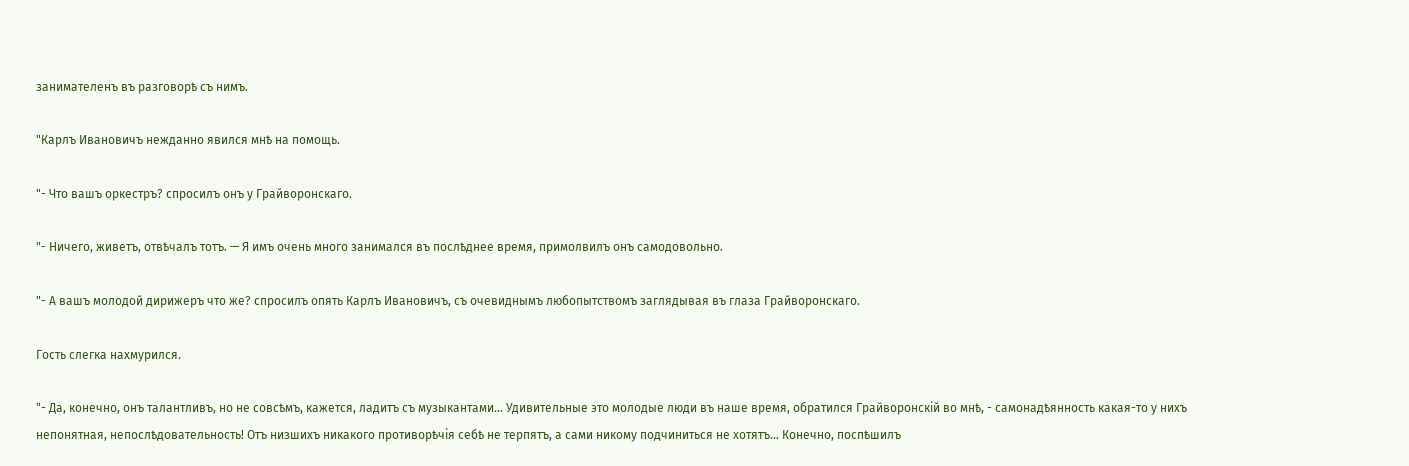занимателенъ въ разговорѣ съ нимъ.

"Карлъ Ивановичъ нежданно явился мнѣ на помощь.

"- Что вашъ оркестръ? спросилъ онъ у Грайворонскаго.

"- Ничего, живетъ, отвѣчалъ тотъ. — Я имъ очень много занимался въ послѣднее время, примолвилъ онъ самодовольно.

"- А вашъ молодой дирижеръ что же? спросилъ опять Карлъ Ивановичъ, съ очевиднымъ любопытствомъ заглядывая въ глаза Грайворонскаго.

Гость слегка нахмурился.

"- Да, конечно, онъ талантливъ, но не совсѣмъ, кажется, ладитъ съ музыкантами… Удивительные это молодые люди въ наше время, обратился Грайворонскій во мнѣ, - самонадѣянность какая-то у нихъ непонятная, непослѣдовательность! Отъ низшихъ никакого противорѣчія себѣ не терпятъ, а сами никому подчиниться не хотятъ… Конечно, поспѣшилъ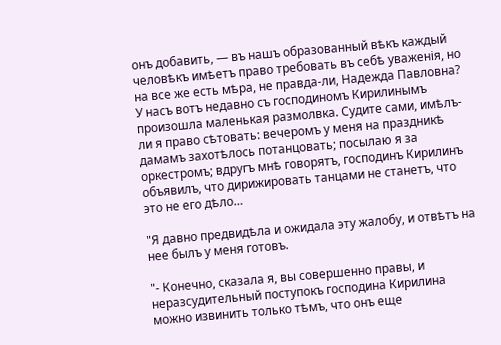онъ добавить, — въ нашъ образованный вѣкъ каждый человѣкъ имѣетъ право требовать въ себѣ уваженія, но на все же есть мѣра, не правда-ли, Надежда Павловна? У насъ вотъ недавно съ господиномъ Кирилинымъ произошла маленькая размолвка. Судите сами, имѣлъ-ли я право сѣтовать: вечеромъ у меня на праздникѣ дамамъ захотѣлось потанцовать; посылаю я за оркестромъ; вдругъ мнѣ говорятъ, господинъ Кирилинъ объявилъ, что дирижировать танцами не станетъ, что это не его дѣло…

"Я давно предвидѣла и ожидала эту жалобу, и отвѣтъ на нее былъ у меня готовъ.

"- Конечно, сказала я, вы совершенно правы, и неразсудительный поступокъ господина Кирилина можно извинить только тѣмъ, что онъ еще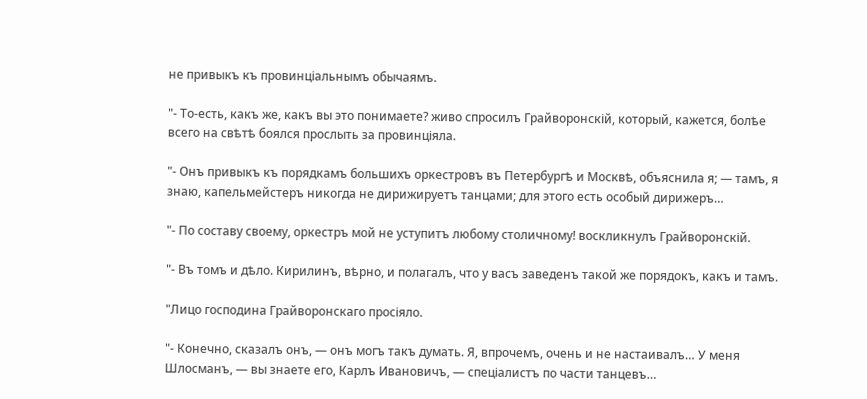не привыкъ къ провинціальнымъ обычаямъ.

"- То-есть, какъ же, какъ вы это понимаете? живо спросилъ Грайворонскій, который, кажется, болѣе всего на свѣтѣ боялся прослыть за провинціяла.

"- Онъ привыкъ къ порядкамъ большихъ оркестровъ въ Петербургѣ и Москвѣ, объяснила я; — тамъ, я знаю, капельмейстеръ никогда не дирижируетъ танцами; для этого есть особый дирижеръ…

"- По составу своему, оркестръ мой не уступитъ любому столичному! воскликнулъ Грайворонскій.

"- Въ томъ и дѣло. Кирилинъ, вѣрно, и полагалъ, что у васъ заведенъ такой же порядокъ, какъ и тамъ.

"Лицо господина Грайворонскаго просіяло.

"- Конечно, сказалъ онъ, — онъ могъ такъ думать. Я, впрочемъ, очень и не настаивалъ… У меня Шлосманъ, — вы знаете его, Карлъ Ивановичъ, — спеціалистъ по части танцевъ…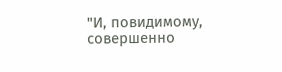"И, повидимому, совершенно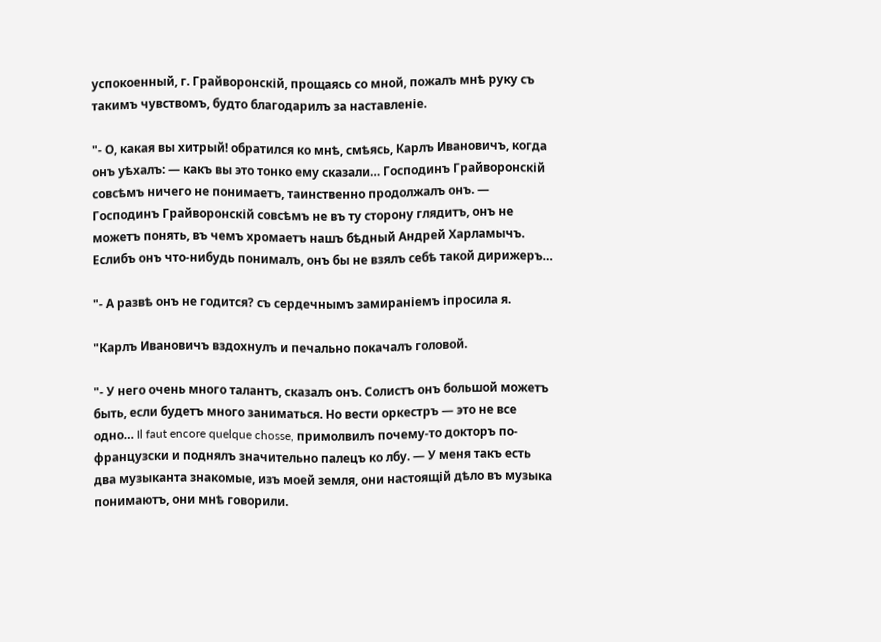успокоенный, г. Грайворонскій, прощаясь со мной, пожалъ мнѣ руку съ такимъ чувствомъ, будто благодарилъ за наставленіе.

"- О, какая вы хитрый! обратился ко мнѣ, смѣясь, Карлъ Ивановичъ, когда онъ уѣхалъ: — какъ вы это тонко ему сказали… Господинъ Грайворонскій совсѣмъ ничего не понимаетъ, таинственно продолжалъ онъ. — Господинъ Грайворонскій совсѣмъ не въ ту сторону глядитъ, онъ не можетъ понять, въ чемъ хромаетъ нашъ бѣдный Андрей Харламычъ. Еслибъ онъ что-нибудь понималъ, онъ бы не взялъ себѣ такой дирижеръ…

"- А развѣ онъ не годится? съ сердечнымъ замираніемъ іпросила я.

"Карлъ Ивановичъ вздохнулъ и печально покачалъ головой.

"- У него очень много талантъ, сказалъ онъ. Солистъ онъ большой можетъ быть, если будетъ много заниматься. Но вести оркестръ — это не все одно… Il faut encore quelque chosse, примолвилъ почему-то докторъ по-французски и поднялъ значительно палецъ ко лбу. — У меня такъ есть два музыканта знакомые, изъ моей земля, они настоящій дѣло въ музыка понимаютъ, они мнѣ говорили.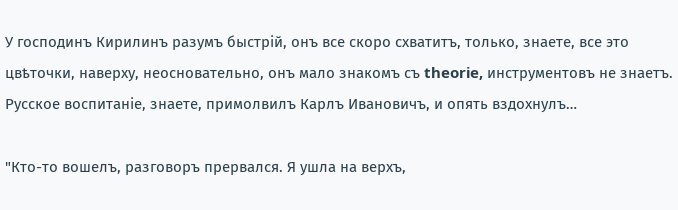У господинъ Кирилинъ разумъ быстрій, онъ все скоро схватитъ, только, знаете, все это цвѣточки, наверху, неосновательно, онъ мало знакомъ съ theorie, инструментовъ не знаетъ. Русское воспитаніе, знаете, примолвилъ Карлъ Ивановичъ, и опять вздохнулъ…

"Кто-то вошелъ, разговоръ прервался. Я ушла на верхъ,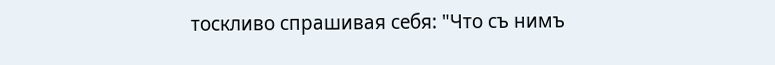тоскливо спрашивая себя: "Что съ нимъ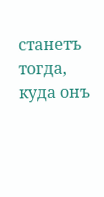станетъ тогда, куда онъ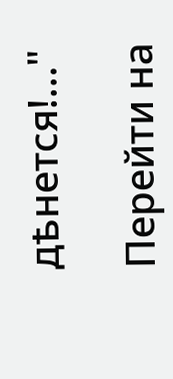дѣнется!…"

Перейти на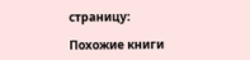страницу:

Похожие книги